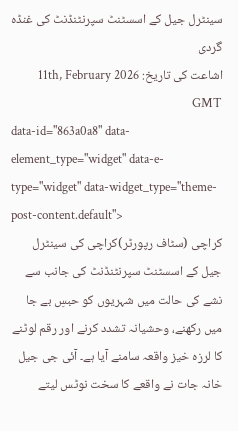سینٹرل جیل کے اسسٹنٹ سپرنٹنڈنٹ کی غنڈہ گردی
اشاعت کی تاریخ: 11th, February 2026 GMT
data-id="863a0a8" data-element_type="widget" data-e-type="widget" data-widget_type="theme-post-content.default">
کراچی (سٹاف رپورٹر)کراچی کی سینٹرل جیل کے اسسٹنٹ سپرنٹنڈنٹ کی جانب سے نشے کی حالت میں شہریوں کو حبسِ بے جا میں رکھنے، وحشیانہ تشدد کرنے اور رقم لوٹنے کا لرزہ خیز واقعہ سامنے آیا ہے۔ آئی جی جیل خانہ جات نے واقعے کا سخت نوٹس لیتے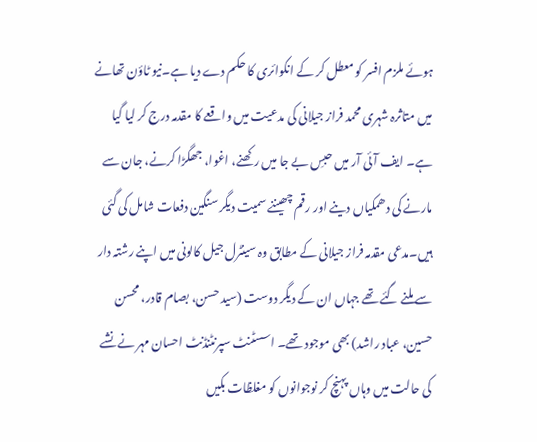ہوئے ملزم افسر کو معطل کر کے انکوائری کا حکم دے دیا ہے۔نیو ٹاؤن تھانے میں متاثرہ شہری محمد فراز جیلانی کی مدعیت میں واقعے کا مقدمہ درج کر لیا گیا ہے۔ ایف آئی آر میں حبسِ بے جا میں رکھنے، اغوا، جھگڑا کرنے، جان سے مارنے کی دھمکیاں دینے اور رقم چھیننے سمیت دیگر سنگین دفعات شامل کی گئی ہیں۔مدعی مقدمہ فراز جیلانی کے مطابق وہ سینٹرل جیل کالونی میں اپنے رشتہ دار سے ملنے گئے تھے جہاں ان کے دیگر دوست (سید حسن، بصام قادر، محسن حسین، عباد راشد) بھی موجود تھے۔ اسسٹنٹ سپرنٹنڈنٹ احسان مہر نے نشے کی حالت میں وہاں پہنچ کر نوجوانوں کو مغلظات بکیں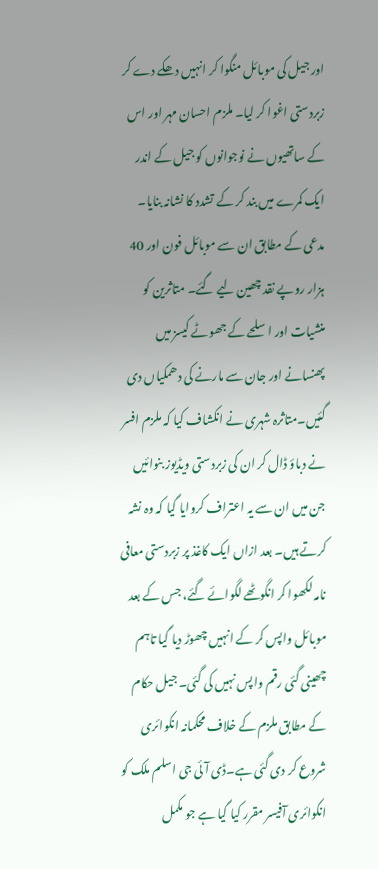اور جیل کی موبائل منگوا کر انہیں دھکے دے کر زبردستی اغوا کر لیا۔ ملزم احسان مہر اور اس کے ساتھیوں نے نوجوانوں کو جیل کے اندر ایک کمرے میں بند کر کے تشدد کا نشانہ بنایا۔ مدعی کے مطابق ان سے موبائل فون اور 40 ہزار روپے نقد چھین لیے گئے۔ متاثرین کو منشیات اور اسلحے کے جھوٹے کیسز میں پھنسانے اور جان سے مارنے کی دھمکیاں دی گئیں۔متاثرہ شہری نے انکشاف کیا کہ ملزم افسر نے دباؤ ڈال کر ان کی زبردستی ویڈیوز بنوائیں جن میں ان سے یہ اعتراف کروایا گیا کہ وہ نشہ کرتے ہیں۔ بعد ازاں ایک کاغذ پر زبردستی معافی نامہ لکھوا کر انگوٹھے لگوائے گئے، جس کے بعد موبائل واپس کر کے انہیں چھوڑ دیا گیا تاہم چھینی گئی رقم واپس نہیں کی گئی۔ جیل حکام کے مطابق ملزم کے خلاف محکمانہ انکوائری شروع کر دی گئی ہے۔ڈی آئی جی اسلم ملک کو انکوائری آفیسر مقرر کیا گیا ہے جو مکمل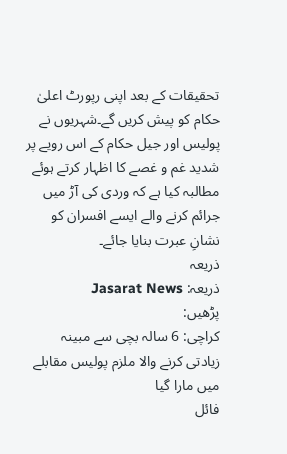تحقیقات کے بعد اپنی رپورٹ اعلیٰ حکام کو پیش کریں گے۔شہریوں نے پولیس اور جیل حکام کے اس رویے پر شدید غم و غصے کا اظہار کرتے ہوئے مطالبہ کیا ہے کہ وردی کی آڑ میں جرائم کرنے والے ایسے افسران کو نشانِ عبرت بنایا جائے۔
ذریعہ
ذریعہ: Jasarat News
پڑھیں:
کراچی: 6 سالہ بچی سے مبینہ زیادتی کرنے والا ملزم پولیس مقابلے میں مارا گیا
فائل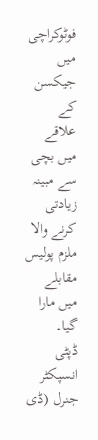فوٹوکراچی میں جیکسن کے علاقے میں بچی سے مبینہ زیادتی کرنے والا ملزم پولیس مقابلے میں مارا گیا۔
ڈپٹی انسپکٹر جنرل (ڈی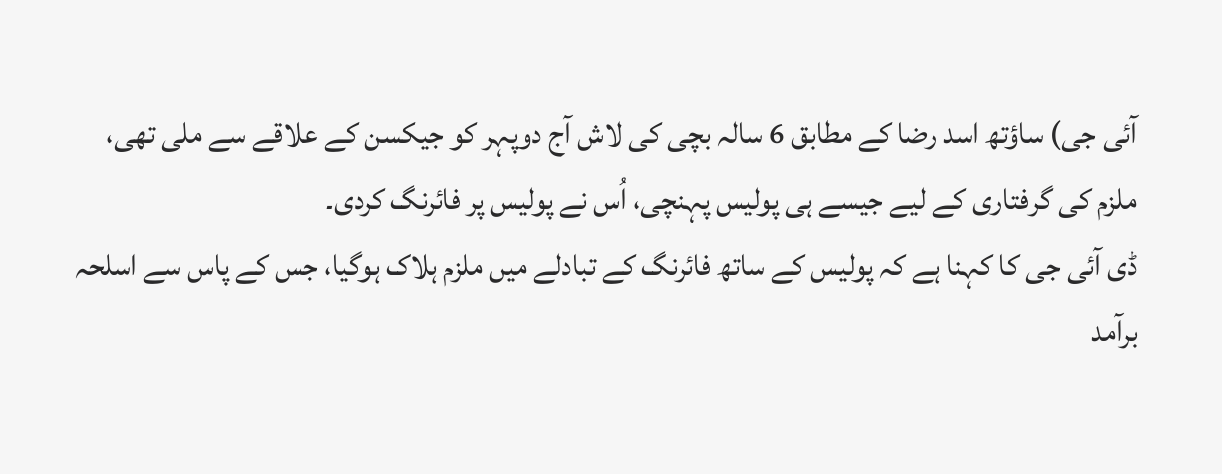آئی جی) ساؤتھ اسد رضا کے مطابق 6 سالہ بچی کی لاش آج دوپہر کو جیکسن کے علاقے سے ملی تھی، ملزم کی گرفتاری کے لیے جیسے ہی پولیس پہنچی، اُس نے پولیس پر فائرنگ کردی۔
ڈی آئی جی کا کہنا ہے کہ پولیس کے ساتھ فائرنگ کے تبادلے میں ملزم ہلاک ہوگیا، جس کے پاس سے اسلحہ برآمد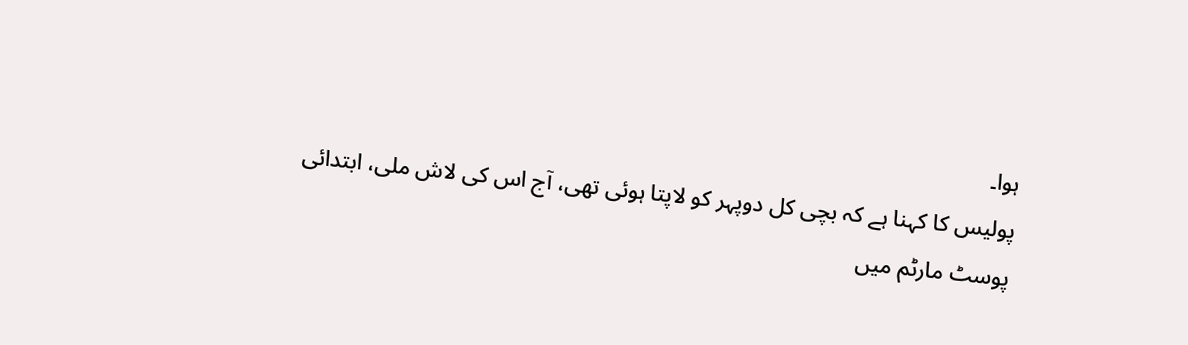ہوا۔
پولیس کا کہنا ہے کہ بچی کل دوپہر کو لاپتا ہوئی تھی، آج اس کی لاش ملی، ابتدائی پوسٹ مارٹم میں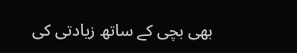بھی بچی کے ساتھ زیادتی کی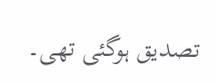تصدیق ہوگئی تھی۔